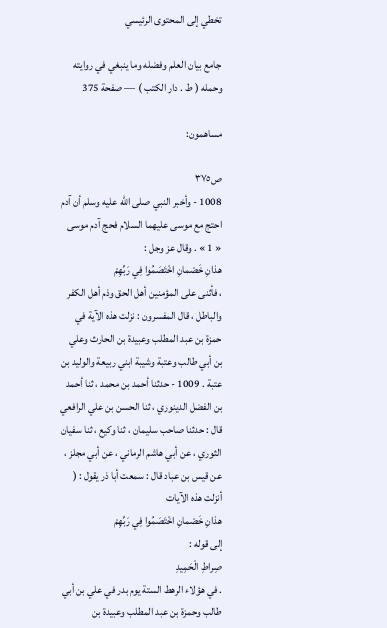تخطي إلى المحتوى الرئيسي

جامع بيان العلم وفضله وما ينبغي في روايته وحمله ( ط . دار الكتب ) — صفحة 375

مساهمون:

ص٣٧٥
1008 - وأخبر النبي صلى اللّه عليه وسلم أن آدم احتج مع موسى عليهما السلام فحج آدم موسى « 1 » . وقال عز وجل :
هذانِ خَصْمانِ اخْتَصَمُوا فِي رَبِّهِمْ
، فأثنى على المؤمنين أهل الحق وذم أهل الكفر والباطل ، قال المفسرون : نزلت هذه الآية في حمزة بن عبد المطلب وعبيدة بن الحارث وعلي بن أبي طالب وعتبة وشيبة ابني ربيعة والوليد بن عتبة . 1009 - حدثنا أحمد بن محمد ، ثنا أحمد بن الفضل الدينوري ، ثنا الحسن بن علي الرافعي قال : حدثنا صاحب سليمان ، ثنا وكيع ، ثنا سفيان الثوري ، عن أبي هاشم الرماني ، عن أبي مجلز ، عن قيس بن عباد قال : سمعت أبا ذر يقول : ( أنزلت هذه الآيات
هذانِ خَصْمانِ اخْتَصَمُوا فِي رَبِّهِمْ
إلى قوله :
صِراطِ الْحَمِيدِ
. في هؤلاء الرهط الستة يوم بدر في علي بن أبي طالب وحمزة بن عبد المطلب وعبيدة بن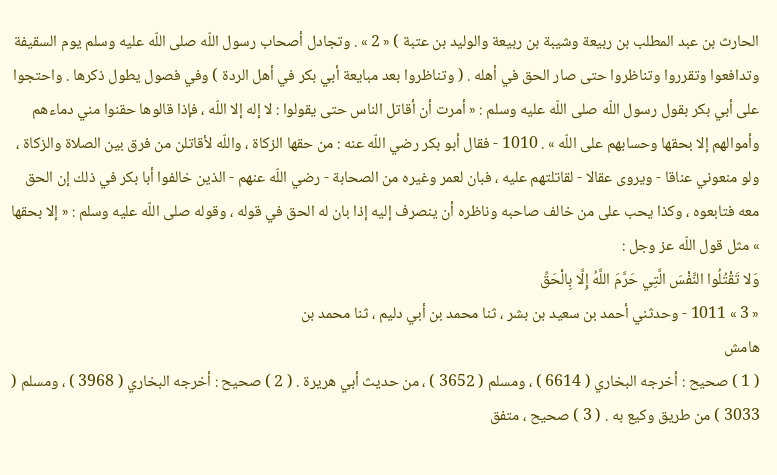الحارث بن عبد المطلب بن ربيعة وشيبة بن ربيعة والوليد بن عتبة ) « 2 » . وتجادل أصحاب رسول اللّه صلى اللّه عليه وسلم يوم السقيفة وتدافعوا وتقرروا وتناظروا حتى صار الحق في أهله . ( وتناظروا بعد مبايعة أبي بكر في أهل الردة ) وفي فصول يطول ذكرها . واحتجوا على أبي بكر بقول رسول اللّه صلى اللّه عليه وسلم : « أمرت أن أقاتل الناس حتى يقولوا : لا إله إلا اللّه ، فإذا قالوها حقنوا مني دماءهم وأموالهم إلا بحقها وحسابهم على اللّه » . 1010 - فقال أبو بكر رضي اللّه عنه : من حقها الزكاة ، واللّه لأقاتلن من فرق بين الصلاة والزكاة ، ولو منعوني عناقا - ويروى عقالا - لقاتلتهم عليه ، فبان لعمر وغيره من الصحابة - رضي اللّه عنهم - الذين خالفوا أبا بكر في ذلك إن الحق معه فتابعوه ، وكذا يحب على من خالف صاحبه وناظره أن ينصرف إليه إذا بان له الحق في قوله ، وقوله صلى اللّه عليه وسلم : « إلا بحقها » مثل قول اللّه عز وجل :
وَلا تَقْتُلُوا النَّفْسَ الَّتِي حَرَّمَ اللَّهُ إِلَّا بِالْحَقِّ
« 3 » 1011 - وحدثني أحمد بن سعيد بن بشر ، ثنا محمد بن أبي دليم ، ثنا محمد بن
هامش
( 1 ) صحيح : أخرجه البخاري ( 6614 ) ، ومسلم ( 3652 ) ، من حديث أبي هريرة . ( 2 ) صحيح : أخرجه البخاري ( 3968 ) ، ومسلم ( 3033 ) من طريق وكيع به . ( 3 ) صحيح ، متفق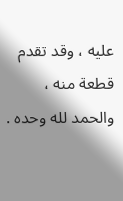عليه ، وقد تقدم قطعة منه ، والحمد لله وحده .